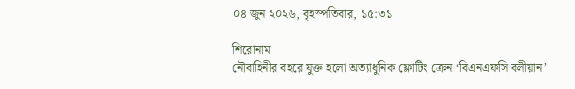০৪ জুন ২০২৬, বৃহস্পতিবার, ১৫:৩১

শিরোনাম
নৌবাহিনীর বহরে যুক্ত হলো অত্যাধুনিক ফ্লোটিং ক্রেন ‘বিএনএফসি বলীয়ান’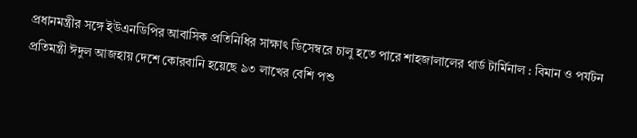প্রধানমন্ত্রীর সঙ্গে ইউএনডিপির আবাসিক প্রতিনিধির সাক্ষাৎ ডিসেম্বরে চালু হতে পারে শাহজালালের থার্ড টার্মিনাল : বিমান ও পর্যটন প্রতিমন্ত্রী ঈদুল আজহায় দেশে কোরবানি হয়েছে ৯৩ লাখের বেশি পশু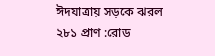ঈদযাত্রায় সড়কে ঝরল ২৮১ প্রাণ :রোড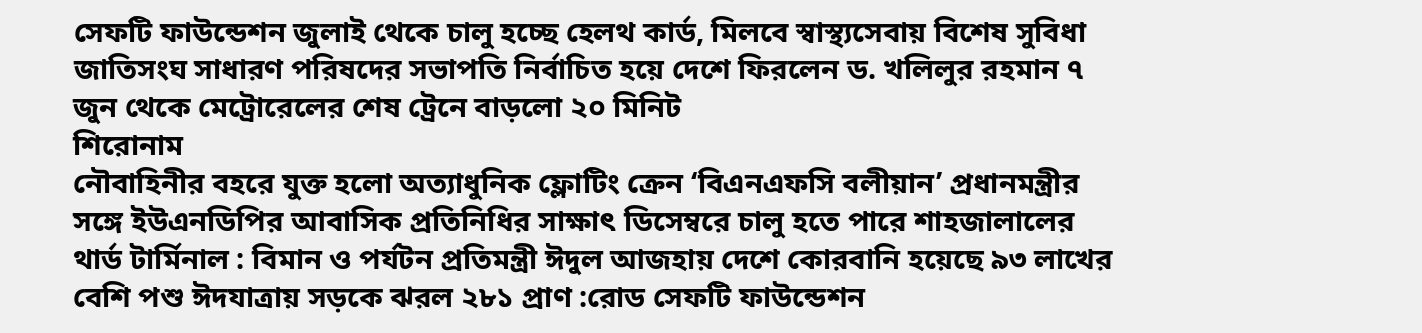সেফটি ফাউন্ডেশন জুলাই থেকে চালু হচ্ছে হেলথ কার্ড, মিলবে স্বাস্থ্যসেবায় বিশেষ সুবিধা জাতিসংঘ সাধারণ পরিষদের সভাপতি নির্বাচিত হয়ে দেশে ফিরলেন ড. খলিলুর রহমান ৭ জুন থেকে মেট্রোরেলের শেষ ট্রেনে বাড়লো ২০ মিনিট
শিরোনাম
নৌবাহিনীর বহরে যুক্ত হলো অত্যাধুনিক ফ্লোটিং ক্রেন ‘বিএনএফসি বলীয়ান’ প্রধানমন্ত্রীর সঙ্গে ইউএনডিপির আবাসিক প্রতিনিধির সাক্ষাৎ ডিসেম্বরে চালু হতে পারে শাহজালালের থার্ড টার্মিনাল : বিমান ও পর্যটন প্রতিমন্ত্রী ঈদুল আজহায় দেশে কোরবানি হয়েছে ৯৩ লাখের বেশি পশু ঈদযাত্রায় সড়কে ঝরল ২৮১ প্রাণ :রোড সেফটি ফাউন্ডেশন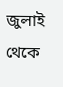জুলাই থেকে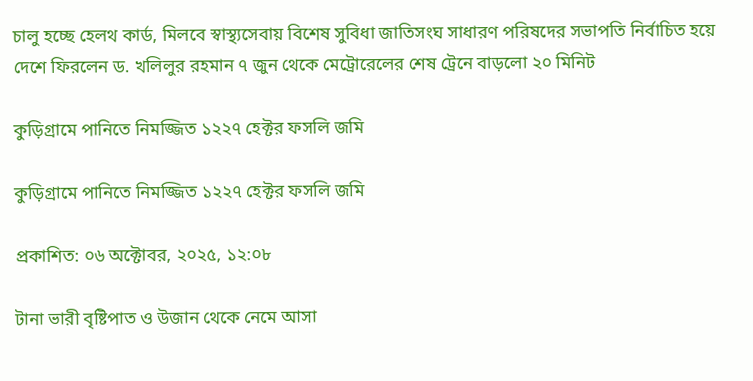চালু হচ্ছে হেলথ কার্ড, মিলবে স্বাস্থ্যসেবায় বিশেষ সুবিধা জাতিসংঘ সাধারণ পরিষদের সভাপতি নির্বাচিত হয়ে দেশে ফিরলেন ড. খলিলুর রহমান ৭ জুন থেকে মেট্রোরেলের শেষ ট্রেনে বাড়লো ২০ মিনিট

কুড়িগ্রামে পানিতে নিমজ্জিত ১২২৭ হেক্টর ফসলি জমি

কুড়িগ্রামে পানিতে নিমজ্জিত ১২২৭ হেক্টর ফসলি জমি

প্রকাশিত: ০৬ অক্টোবর, ২০২৫, ১২:০৮

টানা ভারী বৃষ্টিপাত ও উজান থেকে নেমে আসা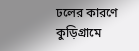ঢলের কারণে কুড়িগ্রামে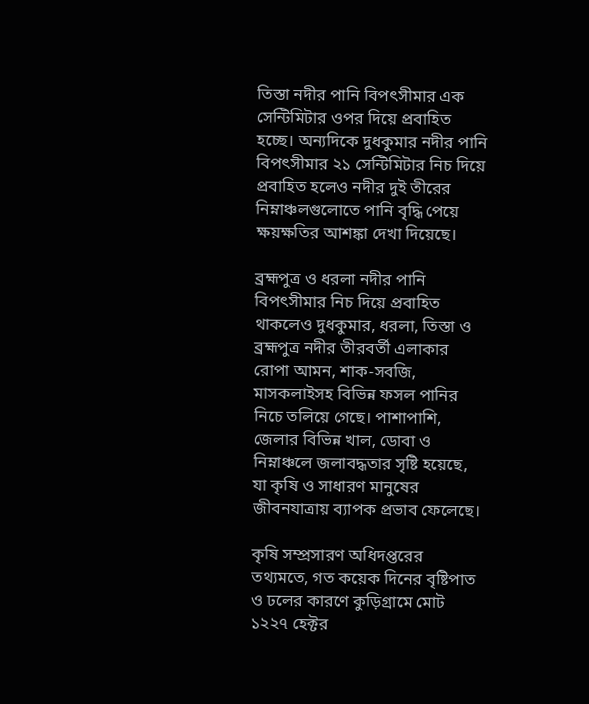তিস্তা নদীর পানি বিপৎসীমার এক সেন্টিমিটার ওপর দিয়ে প্রবাহিত হচ্ছে। অন্যদিকে দুধকুমার নদীর পানি বিপৎসীমার ২১ সেন্টিমিটার নিচ দিয়ে প্রবাহিত হলেও নদীর দুই তীরের নিম্নাঞ্চলগুলোতে পানি বৃদ্ধি পেয়ে ক্ষয়ক্ষতির আশঙ্কা দেখা দিয়েছে।

ব্রহ্মপুত্র ও ধরলা নদীর পানি বিপৎসীমার নিচ দিয়ে প্রবাহিত থাকলেও দুধকুমার, ধরলা, তিস্তা ও ব্রহ্মপুত্র নদীর তীরবর্তী এলাকার রোপা আমন, শাক-সবজি, মাসকলাইসহ বিভিন্ন ফসল পানির নিচে তলিয়ে গেছে। পাশাপাশি, জেলার বিভিন্ন খাল, ডোবা ও নিম্নাঞ্চলে জলাবদ্ধতার সৃষ্টি হয়েছে, যা কৃষি ও সাধারণ মানুষের জীবনযাত্রায় ব্যাপক প্রভাব ফেলেছে।

কৃষি সম্প্রসারণ অধিদপ্তরের তথ্যমতে, গত কয়েক দিনের বৃষ্টিপাত ও ঢলের কারণে কুড়িগ্রামে মোট ১২২৭ হেক্টর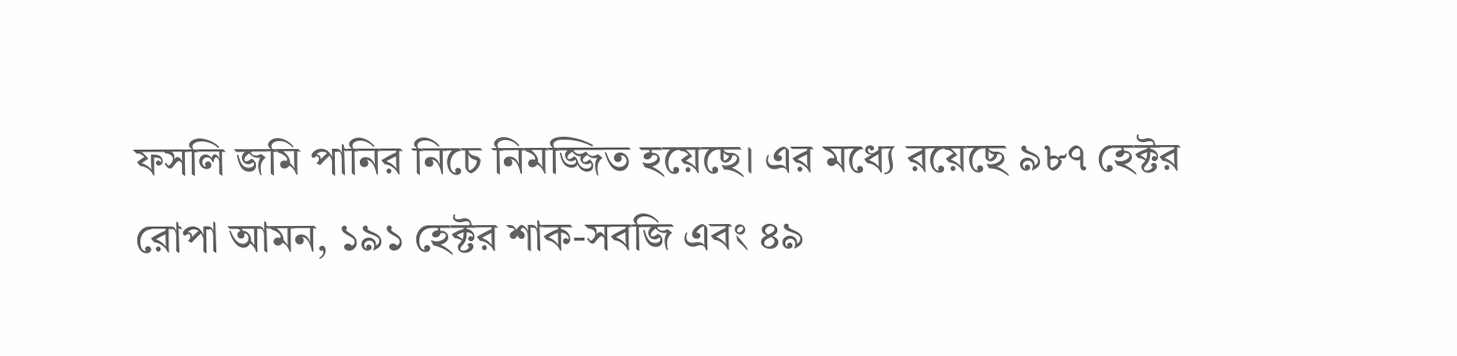ফসলি জমি পানির নিচে নিমজ্জিত হয়েছে। এর মধ্যে রয়েছে ৯৮৭ হেক্টর রোপা আমন, ১৯১ হেক্টর শাক-সবজি এবং ৪৯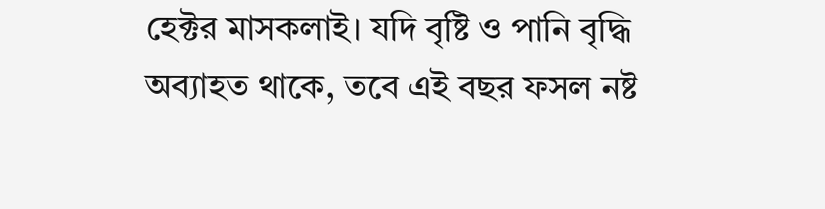হেক্টর মাসকলাই। যদি বৃষ্টি ও পানি বৃদ্ধি অব্যাহত থাকে, তবে এই বছর ফসল নষ্ট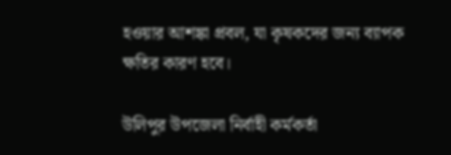হওয়ার আশঙ্কা প্রবল, যা কৃষকদের জন্য ব্যাপক ক্ষতির কারণ হবে।

উলিপুর উপজেলা নির্বাহী কর্মকর্তা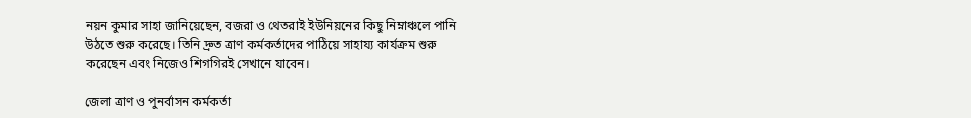নয়ন কুমার সাহা জানিয়েছেন, বজরা ও থেতরাই ইউনিয়নের কিছু নিম্নাঞ্চলে পানি উঠতে শুরু করেছে। তিনি দ্রুত ত্রাণ কর্মকর্তাদের পাঠিয়ে সাহায্য কার্যক্রম শুরু করেছেন এবং নিজেও শিগগিরই সেখানে যাবেন।

জেলা ত্রাণ ও পুনর্বাসন কর্মকর্তা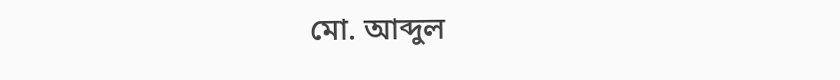মো. আব্দুল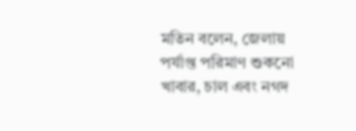মতিন বলেন, জেলায় পর্যাপ্ত পরিমাণ শুকনো খাবার, চাল এবং নগদ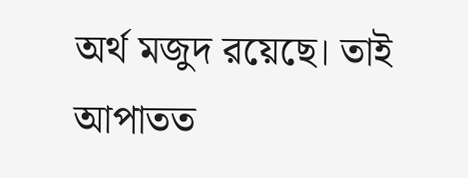অর্থ মজুদ রয়েছে। তাই আপাতত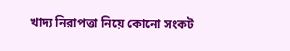খাদ্য নিরাপত্তা নিয়ে কোনো সংকট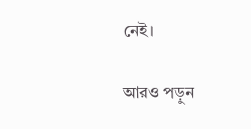নেই।

আরও পড়ুন